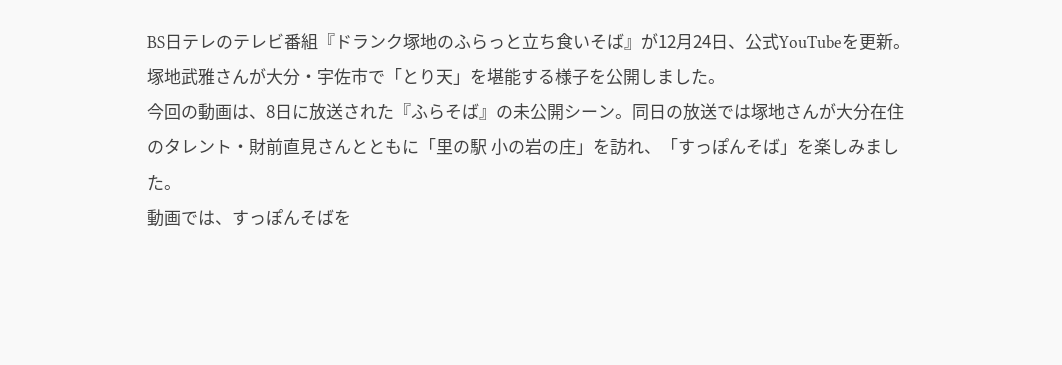BS日テレのテレビ番組『ドランク塚地のふらっと立ち食いそば』が12月24日、公式YouTubeを更新。塚地武雅さんが大分・宇佐市で「とり天」を堪能する様子を公開しました。
今回の動画は、8日に放送された『ふらそば』の未公開シーン。同日の放送では塚地さんが大分在住のタレント・財前直見さんとともに「里の駅 小の岩の庄」を訪れ、「すっぽんそば」を楽しみました。
動画では、すっぽんそばを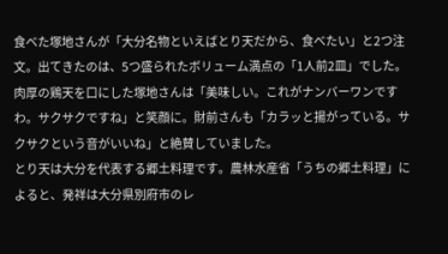食べた塚地さんが「大分名物といえばとり天だから、食べたい」と2つ注文。出てきたのは、5つ盛られたボリューム満点の「1人前2皿」でした。
肉厚の鶏天を口にした塚地さんは「美味しい。これがナンバーワンですわ。サクサクですね」と笑顔に。財前さんも「カラッと揚がっている。サクサクという音がいいね」と絶賛していました。
とり天は大分を代表する郷土料理です。農林水産省「うちの郷土料理」によると、発祥は大分県別府市のレ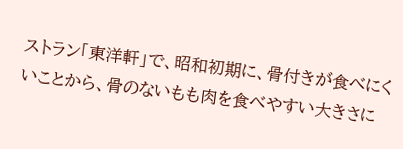ストラン「東洋軒」で、昭和初期に、骨付きが食べにくいことから、骨のないもも肉を食べやすい大きさに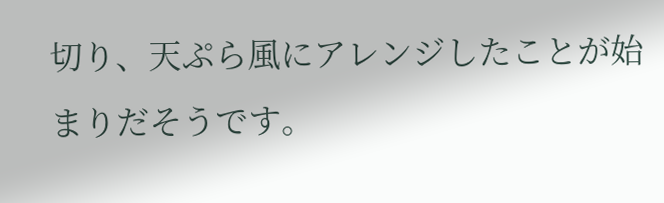切り、天ぷら風にアレンジしたことが始まりだそうです。